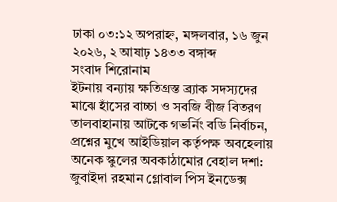ঢাকা ০৩:১২ অপরাহ্ন, মঙ্গলবার, ১৬ জুন ২০২৬, ২ আষাঢ় ১৪৩৩ বঙ্গাব্দ
সংবাদ শিরোনাম
ইটনায় বন্যায় ক্ষতিগ্রস্ত ব্র্যাক সদস্যদের মাঝে হাঁসের বাচ্চা ও সবজি বীজ বিতরণ তালবাহানায় আটকে গভর্নিং বডি নির্বাচন, প্রশ্নের মুখে আইডিয়াল কর্তৃপক্ষ অবহেলায় অনেক স্কুলের অবকাঠামোর বেহাল দশা: জুবাইদা রহমান গ্লোবাল পিস ইনডেক্স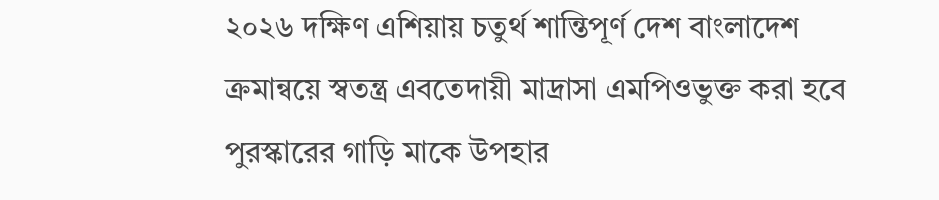২০২৬ দক্ষিণ এশিয়ায় চতুর্থ শান্তিপূর্ণ দেশ বাংলাদেশ ক্রমান্বয়ে স্বতন্ত্র এবতেদায়ী মাদ্রাসা এমপিওভুক্ত করা হবে পুরস্কারের গাড়ি মাকে উপহার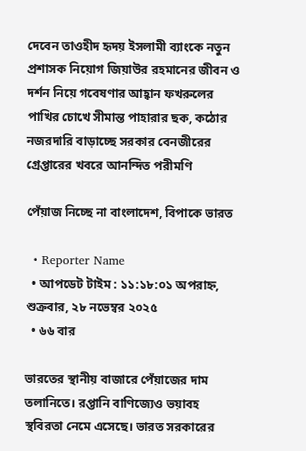দেবেন তাওহীদ হৃদয় ইসলামী ব্যাংকে নতুন প্রশাসক নিয়োগ জিয়াউর রহমানের জীবন ও দর্শন নিয়ে গবেষণার আহ্বান ফখরুলের পাখির চোখে সীমান্ত পাহারার ছক, কঠোর নজরদারি বাড়াচ্ছে সরকার বেনজীরের গ্রেপ্তারের খবরে আনন্দিত পরীমণি

পেঁয়াজ নিচ্ছে না বাংলাদেশ, বিপাকে ভারত

  • Reporter Name
  • আপডেট টাইম : ১১:১৮:০১ অপরাহ্ন, শুক্রবার, ২৮ নভেম্বর ২০২৫
  • ৬৬ বার

ভারতের স্থানীয় বাজারে পেঁয়াজের দাম তলানিতে। রপ্তানি বাণিজ্যেও ভয়াবহ স্থবিরতা নেমে এসেছে। ভারত সরকারের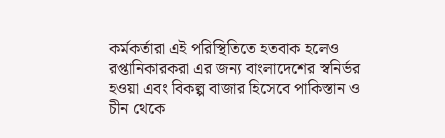কর্মকর্তারা এই পরিস্থিতিতে হতবাক হলেও রপ্তানিকারকরা এর জন্য বাংলাদেশের স্বনির্ভর হওয়া এবং বিকল্প বাজার হিসেবে পাকিস্তান ও চীন থেকে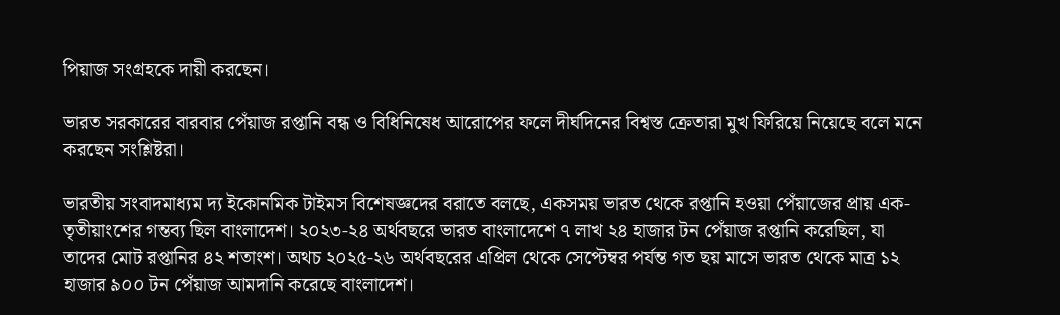পিয়াজ সংগ্রহকে দায়ী করছেন।

ভারত সরকারের বারবার পেঁয়াজ রপ্তানি বন্ধ ও বিধিনিষেধ আরোপের ফলে দীর্ঘদিনের বিশ্বস্ত ক্রেতারা মুখ ফিরিয়ে নিয়েছে বলে মনে করছেন সংশ্লিষ্টরা।

ভারতীয় সংবাদমাধ্যম দ্য ইকোনমিক টাইমস বিশেষজ্ঞদের বরাতে বলছে, একসময় ভারত থেকে রপ্তানি হওয়া পেঁয়াজের প্রায় এক-তৃতীয়াংশের গন্তব্য ছিল বাংলাদেশ। ২০২৩-২৪ অর্থবছরে ভারত বাংলাদেশে ৭ লাখ ২৪ হাজার টন পেঁয়াজ রপ্তানি করেছিল, যা তাদের মোট রপ্তানির ৪২ শতাংশ। অথচ ২০২৫-২৬ অর্থবছরের এপ্রিল থেকে সেপ্টেম্বর পর্যন্ত গত ছয় মাসে ভারত থেকে মাত্র ১২ হাজার ৯০০ টন পেঁয়াজ আমদানি করেছে বাংলাদেশ।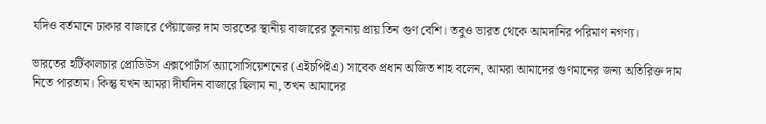যদিও বর্তমানে ঢাকার বাজারে পেঁয়াজের দাম ভারতের স্থানীয় বাজারের তুলনায় প্রায় তিন গুণ বেশি। তবুও ভারত থেকে আমদানির পরিমাণ নগণ্য।

ভারতের হর্টিকালচার প্রোডিউস এক্সপোর্টার্স অ্যাসোসিয়েশনের (এইচপিইএ) সাবেক প্রধান অজিত শাহ বলেন, আমরা আমাদের গুণমানের জন্য অতিরিক্ত দাম নিতে পারতাম। কিন্তু যখন আমরা দীর্ঘদিন বাজারে ছিলাম না, তখন আমাদের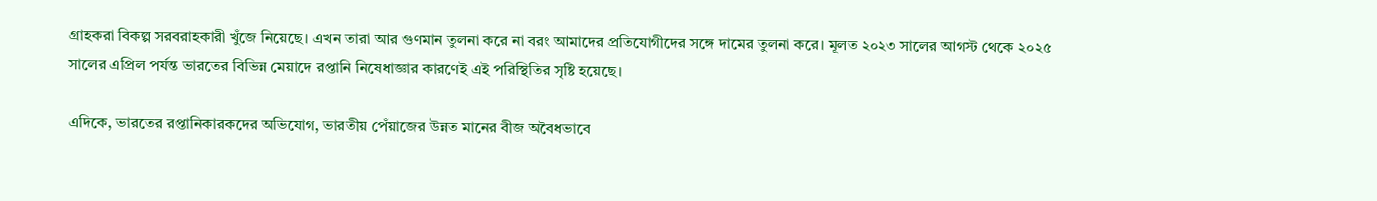গ্রাহকরা বিকল্প সরবরাহকারী খুঁজে নিয়েছে। এখন তারা আর গুণমান তুলনা করে না বরং আমাদের প্রতিযোগীদের সঙ্গে দামের তুলনা করে। মূলত ২০২৩ সালের আগস্ট থেকে ২০২৫ সালের এপ্রিল পর্যন্ত ভারতের বিভিন্ন মেয়াদে রপ্তানি নিষেধাজ্ঞার কারণেই এই পরিস্থিতির সৃষ্টি হয়েছে।

এদিকে, ভারতের রপ্তানিকারকদের অভিযোগ, ভারতীয় পেঁয়াজের উন্নত মানের বীজ অবৈধভাবে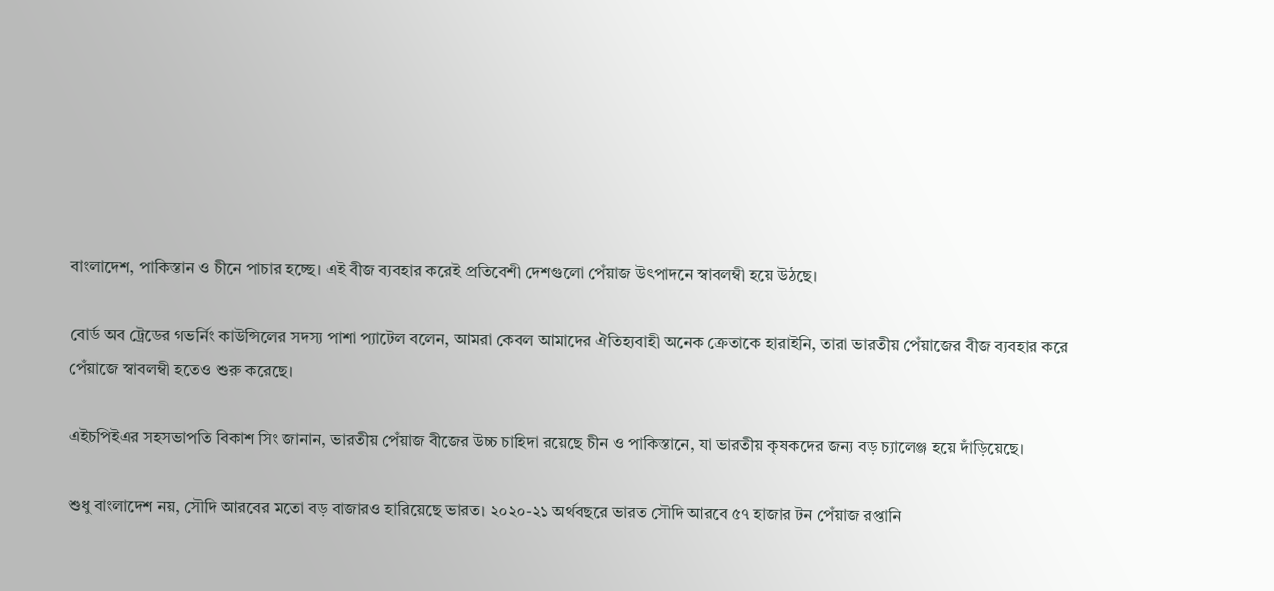বাংলাদেশ, পাকিস্তান ও চীনে পাচার হচ্ছে। এই বীজ ব্যবহার করেই প্রতিবেশী দেশগুলো পেঁয়াজ উৎপাদনে স্বাবলম্বী হয়ে উঠছে।

বোর্ড অব ট্রেডের গভর্নিং কাউন্সিলের সদস্য পাশা প্যাটেল বলেন, আমরা কেবল আমাদের ঐতিহ্যবাহী অনেক ক্রেতাকে হারাইনি, তারা ভারতীয় পেঁয়াজের বীজ ব্যবহার করে পেঁয়াজে স্বাবলম্বী হতেও শুরু করেছে।

এইচপিইএর সহসভাপতি বিকাশ সিং জানান, ভারতীয় পেঁয়াজ বীজের উচ্চ চাহিদা রয়েছে চীন ও পাকিস্তানে, যা ভারতীয় কৃষকদের জন্য বড় চ্যালেঞ্জ হয়ে দাঁড়িয়েছে।

শুধু বাংলাদেশ নয়, সৌদি আরবের মতো বড় বাজারও হারিয়েছে ভারত। ২০২০-২১ অর্থবছরে ভারত সৌদি আরবে ৫৭ হাজার টন পেঁয়াজ রপ্তানি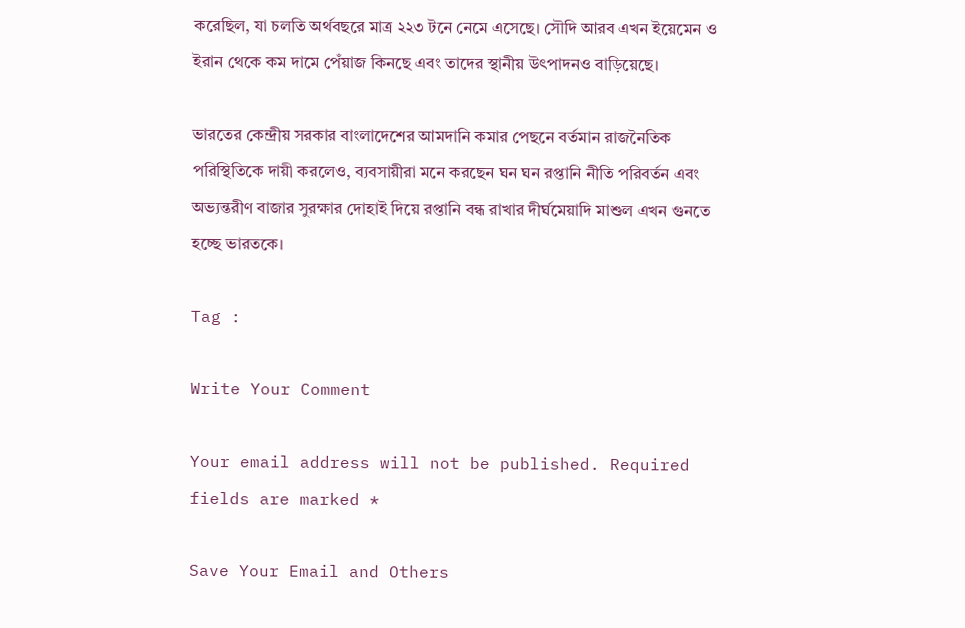করেছিল, যা চলতি অর্থবছরে মাত্র ২২৩ টনে নেমে এসেছে। সৌদি আরব এখন ইয়েমেন ও ইরান থেকে কম দামে পেঁয়াজ কিনছে এবং তাদের স্থানীয় উৎপাদনও বাড়িয়েছে।

ভারতের কেন্দ্রীয় সরকার বাংলাদেশের আমদানি কমার পেছনে বর্তমান রাজনৈতিক পরিস্থিতিকে দায়ী করলেও, ব্যবসায়ীরা মনে করছেন ঘন ঘন রপ্তানি নীতি পরিবর্তন এবং অভ্যন্তরীণ বাজার সুরক্ষার দোহাই দিয়ে রপ্তানি বন্ধ রাখার দীর্ঘমেয়াদি মাশুল এখন গুনতে হচ্ছে ভারতকে।

Tag :

Write Your Comment

Your email address will not be published. Required fields are marked *

Save Your Email and Others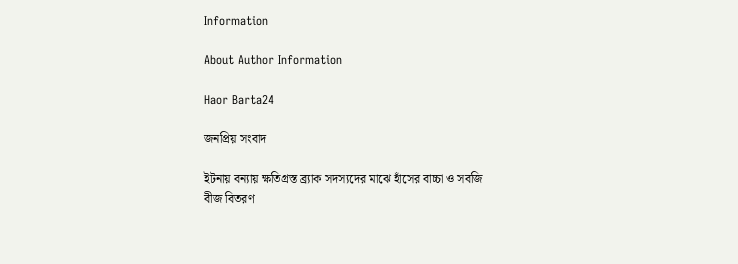Information

About Author Information

Haor Barta24

জনপ্রিয় সংবাদ

ইটনায় বন্যায় ক্ষতিগ্রস্ত ব্র্যাক সদস্যদের মাঝে হাঁসের বাচ্চা ও সবজি বীজ বিতরণ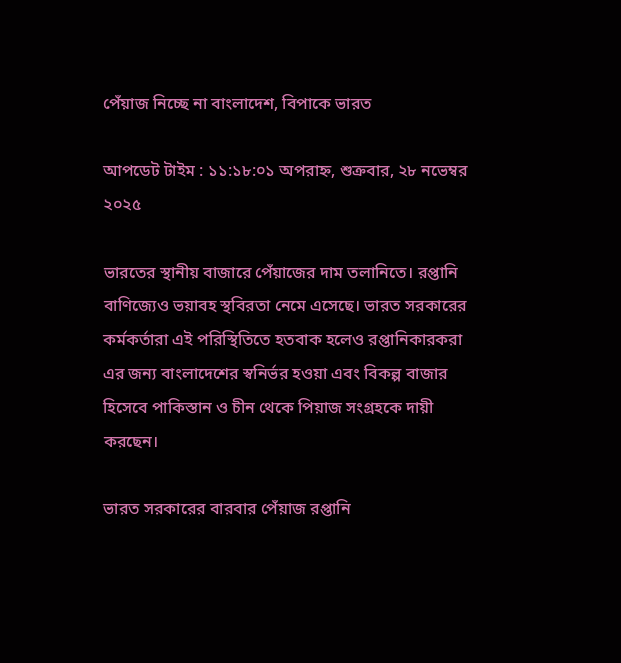পেঁয়াজ নিচ্ছে না বাংলাদেশ, বিপাকে ভারত

আপডেট টাইম : ১১:১৮:০১ অপরাহ্ন, শুক্রবার, ২৮ নভেম্বর ২০২৫

ভারতের স্থানীয় বাজারে পেঁয়াজের দাম তলানিতে। রপ্তানি বাণিজ্যেও ভয়াবহ স্থবিরতা নেমে এসেছে। ভারত সরকারের কর্মকর্তারা এই পরিস্থিতিতে হতবাক হলেও রপ্তানিকারকরা এর জন্য বাংলাদেশের স্বনির্ভর হওয়া এবং বিকল্প বাজার হিসেবে পাকিস্তান ও চীন থেকে পিয়াজ সংগ্রহকে দায়ী করছেন।

ভারত সরকারের বারবার পেঁয়াজ রপ্তানি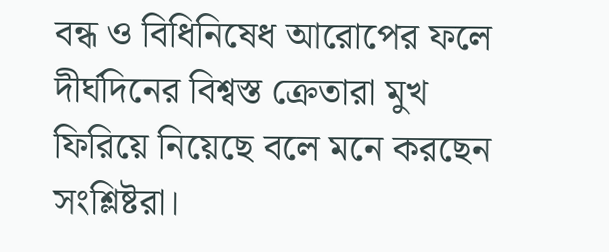বন্ধ ও বিধিনিষেধ আরোপের ফলে দীর্ঘদিনের বিশ্বস্ত ক্রেতারা মুখ ফিরিয়ে নিয়েছে বলে মনে করছেন সংশ্লিষ্টরা।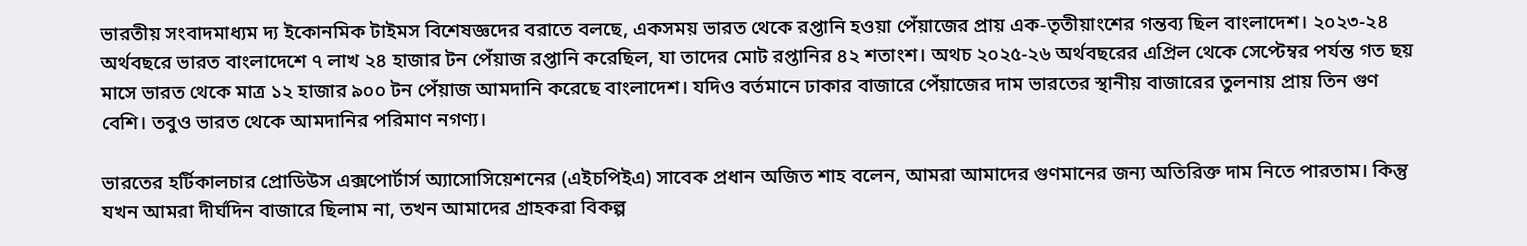ভারতীয় সংবাদমাধ্যম দ্য ইকোনমিক টাইমস বিশেষজ্ঞদের বরাতে বলছে, একসময় ভারত থেকে রপ্তানি হওয়া পেঁয়াজের প্রায় এক-তৃতীয়াংশের গন্তব্য ছিল বাংলাদেশ। ২০২৩-২৪ অর্থবছরে ভারত বাংলাদেশে ৭ লাখ ২৪ হাজার টন পেঁয়াজ রপ্তানি করেছিল, যা তাদের মোট রপ্তানির ৪২ শতাংশ। অথচ ২০২৫-২৬ অর্থবছরের এপ্রিল থেকে সেপ্টেম্বর পর্যন্ত গত ছয় মাসে ভারত থেকে মাত্র ১২ হাজার ৯০০ টন পেঁয়াজ আমদানি করেছে বাংলাদেশ। যদিও বর্তমানে ঢাকার বাজারে পেঁয়াজের দাম ভারতের স্থানীয় বাজারের তুলনায় প্রায় তিন গুণ বেশি। তবুও ভারত থেকে আমদানির পরিমাণ নগণ্য।

ভারতের হর্টিকালচার প্রোডিউস এক্সপোর্টার্স অ্যাসোসিয়েশনের (এইচপিইএ) সাবেক প্রধান অজিত শাহ বলেন, আমরা আমাদের গুণমানের জন্য অতিরিক্ত দাম নিতে পারতাম। কিন্তু যখন আমরা দীর্ঘদিন বাজারে ছিলাম না, তখন আমাদের গ্রাহকরা বিকল্প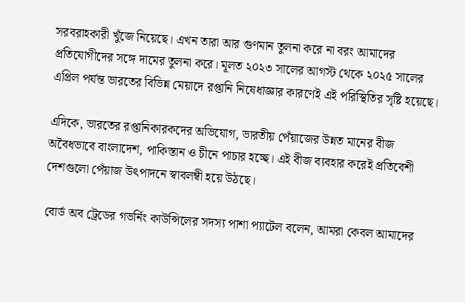সরবরাহকারী খুঁজে নিয়েছে। এখন তারা আর গুণমান তুলনা করে না বরং আমাদের প্রতিযোগীদের সঙ্গে দামের তুলনা করে। মূলত ২০২৩ সালের আগস্ট থেকে ২০২৫ সালের এপ্রিল পর্যন্ত ভারতের বিভিন্ন মেয়াদে রপ্তানি নিষেধাজ্ঞার কারণেই এই পরিস্থিতির সৃষ্টি হয়েছে।

এদিকে, ভারতের রপ্তানিকারকদের অভিযোগ, ভারতীয় পেঁয়াজের উন্নত মানের বীজ অবৈধভাবে বাংলাদেশ, পাকিস্তান ও চীনে পাচার হচ্ছে। এই বীজ ব্যবহার করেই প্রতিবেশী দেশগুলো পেঁয়াজ উৎপাদনে স্বাবলম্বী হয়ে উঠছে।

বোর্ড অব ট্রেডের গভর্নিং কাউন্সিলের সদস্য পাশা প্যাটেল বলেন, আমরা কেবল আমাদের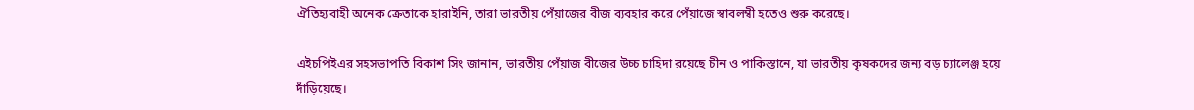ঐতিহ্যবাহী অনেক ক্রেতাকে হারাইনি, তারা ভারতীয় পেঁয়াজের বীজ ব্যবহার করে পেঁয়াজে স্বাবলম্বী হতেও শুরু করেছে।

এইচপিইএর সহসভাপতি বিকাশ সিং জানান, ভারতীয় পেঁয়াজ বীজের উচ্চ চাহিদা রয়েছে চীন ও পাকিস্তানে, যা ভারতীয় কৃষকদের জন্য বড় চ্যালেঞ্জ হয়ে দাঁড়িয়েছে।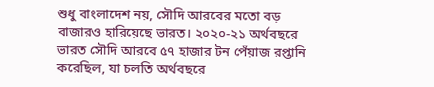শুধু বাংলাদেশ নয়, সৌদি আরবের মতো বড় বাজারও হারিয়েছে ভারত। ২০২০-২১ অর্থবছরে ভারত সৌদি আরবে ৫৭ হাজার টন পেঁয়াজ রপ্তানি করেছিল, যা চলতি অর্থবছরে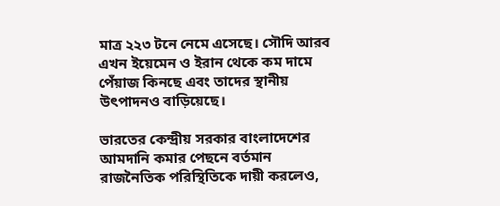মাত্র ২২৩ টনে নেমে এসেছে। সৌদি আরব এখন ইয়েমেন ও ইরান থেকে কম দামে পেঁয়াজ কিনছে এবং তাদের স্থানীয় উৎপাদনও বাড়িয়েছে।

ভারতের কেন্দ্রীয় সরকার বাংলাদেশের আমদানি কমার পেছনে বর্তমান রাজনৈতিক পরিস্থিতিকে দায়ী করলেও,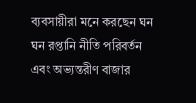ব্যবসায়ীরা মনে করছেন ঘন ঘন রপ্তানি নীতি পরিবর্তন এবং অভ্যন্তরীণ বাজার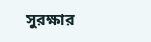সুরক্ষার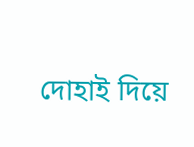দোহাই দিয়ে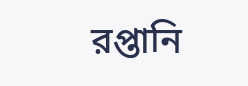রপ্তানি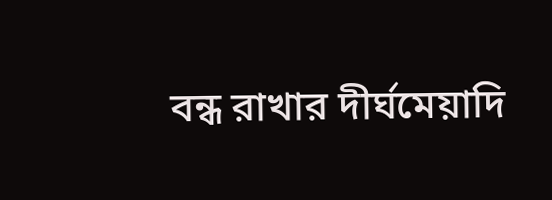বন্ধ রাখার দীর্ঘমেয়াদি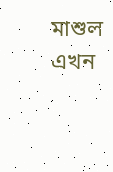মাশুল এখন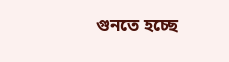গুনতে হচ্ছে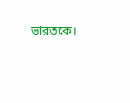ভারতকে।